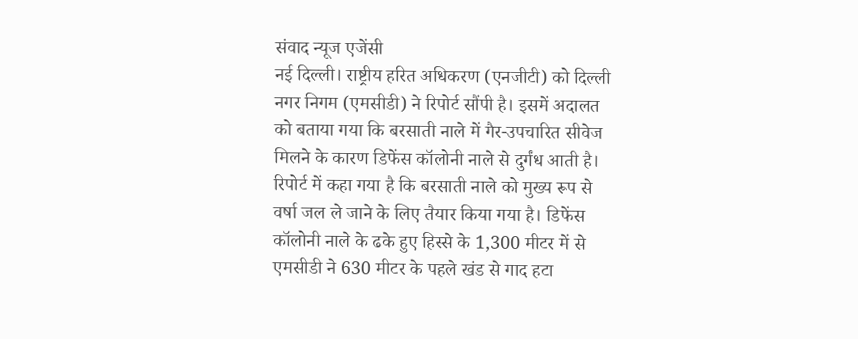संवाद न्यूज एजेंसी
नई दिल्ली। राष्ट्रीय हरित अधिकरण (एनजीटी) को दिल्ली नगर निगम (एमसीडी) ने रिपोर्ट सौंपी है। इसमें अदालत को बताया गया कि बरसाती नाले में गैर-उपचारित सीवेज मिलने के कारण डिफेंस कॉलोनी नाले से दुर्गंध आती है। रिपोर्ट में कहा गया है कि बरसाती नाले को मुख्य रूप से वर्षा जल ले जाने के लिए तैयार किया गया है। डिफेंस कॉलोनी नाले के ढके हुए हिस्से के 1,300 मीटर में से एमसीडी ने 630 मीटर के पहले खंड से गाद हटा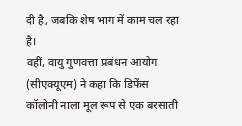दी है, जबकि शेष भाग में काम चल रहा है।
वहीं, वायु गुणवत्ता प्रबंधन आयोग (सीएक्यूएम) ने कहा कि डिफेंस कॉलोनी नाला मूल रूप से एक बरसाती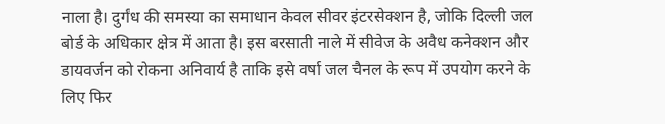नाला है। दुर्गंध की समस्या का समाधान केवल सीवर इंटरसेक्शन है, जोकि दिल्ली जल बोर्ड के अधिकार क्षेत्र में आता है। इस बरसाती नाले में सीवेज के अवैध कनेक्शन और डायवर्जन को रोकना अनिवार्य है ताकि इसे वर्षा जल चैनल के रूप में उपयोग करने के लिए फिर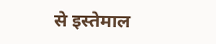से इस्तेमाल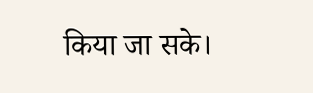किया जा सके।